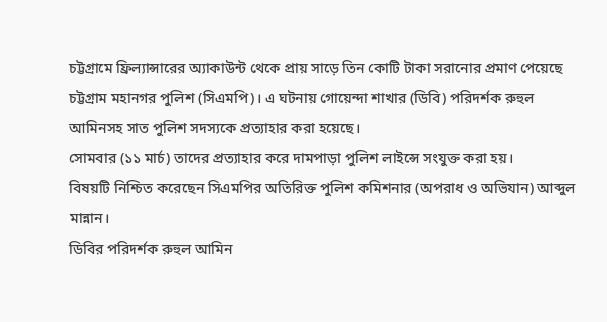চট্টগ্রামে ফ্রিল্যান্সারের অ্যাকাউন্ট থেকে প্রায় সাড়ে তিন কোটি টাকা সরানোর প্রমাণ পেয়েছে চট্টগ্রাম মহানগর পুলিশ (সিএমপি)। এ ঘটনায় গোয়েন্দা শাখার (ডিবি) পরিদর্শক রুহুল আমিনসহ সাত পুলিশ সদস্যকে প্রত্যাহার করা হয়েছে।
সোমবার (১১ মার্চ) তাদের প্রত্যাহার করে দামপাড়া পুলিশ লাইন্সে সংযুক্ত করা হয়।
বিষয়টি নিশ্চিত করেছেন সিএমপির অতিরিক্ত পুলিশ কমিশনার (অপরাধ ও অভিযান) আব্দুল মান্নান।
ডিবির পরিদর্শক রুহুল আমিন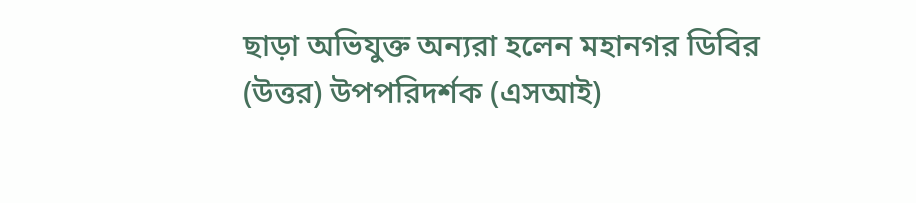ছাড়া অভিযুক্ত অন্যরা হলেন মহানগর ডিবির (উত্তর) উপপরিদর্শক (এসআই)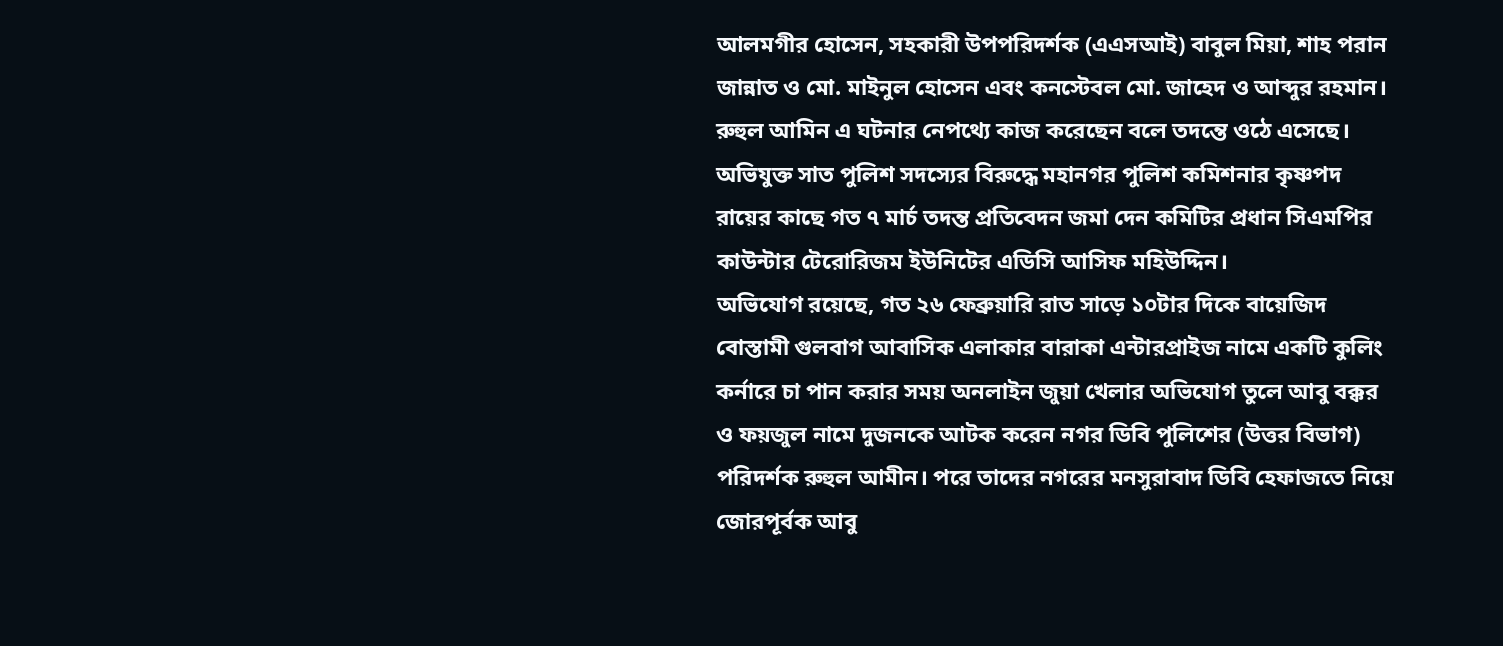আলমগীর হোসেন, সহকারী উপপরিদর্শক (এএসআই) বাবুল মিয়া, শাহ পরান জান্নাত ও মো. মাইনুল হোসেন এবং কনস্টেবল মো. জাহেদ ও আব্দুর রহমান।
রুহুল আমিন এ ঘটনার নেপথ্যে কাজ করেছেন বলে তদন্তে ওঠে এসেছে।
অভিযুক্ত সাত পুলিশ সদস্যের বিরুদ্ধে মহানগর পুলিশ কমিশনার কৃষ্ণপদ রায়ের কাছে গত ৭ মার্চ তদন্ত প্রতিবেদন জমা দেন কমিটির প্রধান সিএমপির কাউন্টার টেরোরিজম ইউনিটের এডিসি আসিফ মহিউদ্দিন।
অভিযোগ রয়েছে, গত ২৬ ফেব্রুয়ারি রাত সাড়ে ১০টার দিকে বায়েজিদ বোস্তামী গুলবাগ আবাসিক এলাকার বারাকা এন্টারপ্রাইজ নামে একটি কুলিং কর্নারে চা পান করার সময় অনলাইন জুয়া খেলার অভিযোগ তুলে আবু বক্কর ও ফয়জুল নামে দুজনকে আটক করেন নগর ডিবি পুলিশের (উত্তর বিভাগ) পরিদর্শক রুহুল আমীন। পরে তাদের নগরের মনসুরাবাদ ডিবি হেফাজতে নিয়ে জোরপূর্বক আবু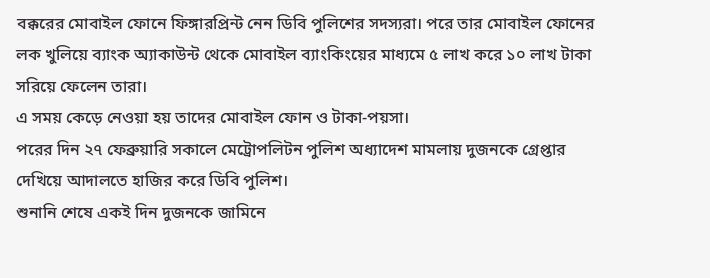বক্করের মোবাইল ফোনে ফিঙ্গারপ্রিন্ট নেন ডিবি পুলিশের সদস্যরা। পরে তার মোবাইল ফোনের লক খুলিয়ে ব্যাংক অ্যাকাউন্ট থেকে মোবাইল ব্যাংকিংয়ের মাধ্যমে ৫ লাখ করে ১০ লাখ টাকা সরিয়ে ফেলেন তারা।
এ সময় কেড়ে নেওয়া হয় তাদের মোবাইল ফোন ও টাকা-পয়সা।
পরের দিন ২৭ ফেব্রুয়ারি সকালে মেট্রোপলিটন পুলিশ অধ্যাদেশ মামলায় দুজনকে গ্রেপ্তার দেখিয়ে আদালতে হাজির করে ডিবি পুলিশ।
শুনানি শেষে একই দিন দুজনকে জামিনে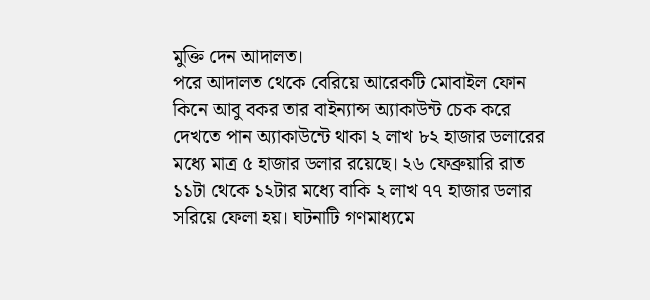মুক্তি দেন আদালত।
পরে আদালত থেকে বেরিয়ে আরেকটি মোবাইল ফোন কিনে আবু বকর তার বাইন্যান্স অ্যাকাউন্ট চেক করে দেখতে পান অ্যাকাউন্টে থাকা ২ লাখ ৮২ হাজার ডলারের মধ্যে মাত্র ৫ হাজার ডলার রয়েছে। ২৬ ফেব্রুয়ারি রাত ১১টা থেকে ১২টার মধ্যে বাকি ২ লাখ ৭৭ হাজার ডলার সরিয়ে ফেলা হয়। ঘটনাটি গণমাধ্যমে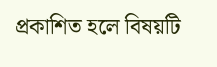প্রকাশিত হলে বিষয়টি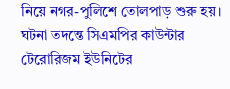নিয়ে নগর-পুলিশে তোলপাড় শুরু হয়।
ঘটনা তদন্তে সিএমপির কাউন্টার টেরোরিজম ইউনিটের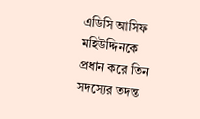এডিসি আসিফ মহিউদ্দিনকে প্রধান করে তিন সদস্যের তদন্ত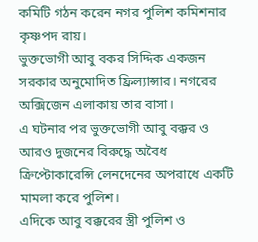কমিটি গঠন করেন নগর পুলিশ কমিশনার কৃষ্ণপদ রায়।
ভুক্তভোগী আবু বকর সিদ্দিক একজন সরকার অনুমোদিত ফ্রিল্যান্সার। নগরের অক্সিজেন এলাকায় তার বাসা।
এ ঘটনার পর ভুক্তভোগী আবু বক্কর ও আরও দুজনের বিরুদ্ধে অবৈধ ক্রিপ্টোকারেন্সি লেনদেনের অপরাধে একটি মামলা করে পুলিশ।
এদিকে আবু বক্করের স্ত্রী পুলিশ ও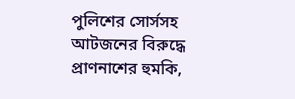পুলিশের সোর্সসহ আটজনের বিরুদ্ধে প্রাণনাশের হুমকি,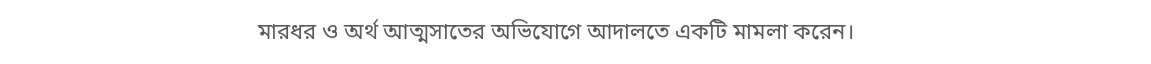মারধর ও অর্থ আত্মসাতের অভিযোগে আদালতে একটি মামলা করেন।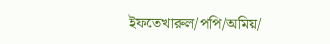ইফতেখারুল/পপি/অমিয়/